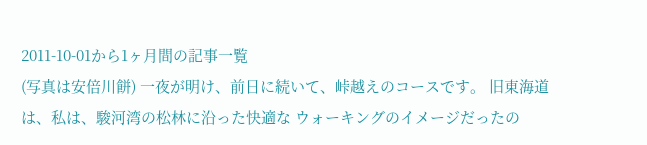2011-10-01から1ヶ月間の記事一覧
(写真は安倍川餅) 一夜が明け、前日に続いて、峠越えのコースです。 旧東海道は、私は、駿河湾の松林に沿った快適な ウォーキングのイメージだったの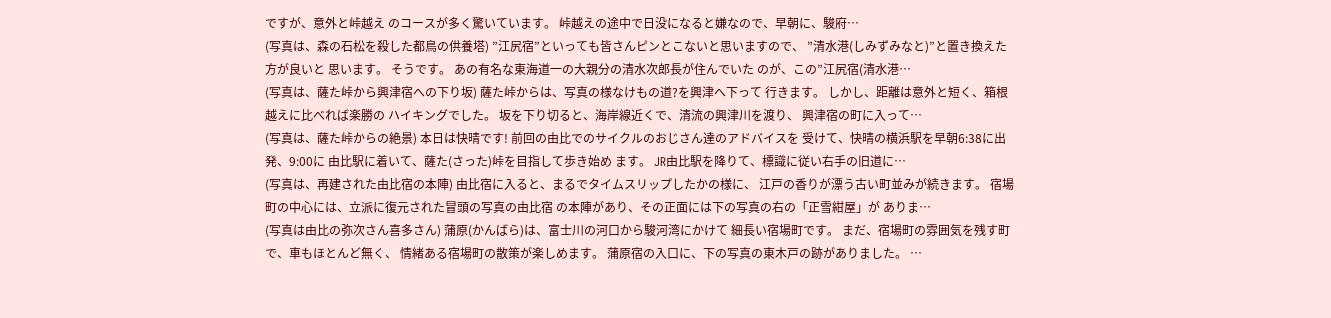ですが、意外と峠越え のコースが多く驚いています。 峠越えの途中で日没になると嫌なので、早朝に、駿府…
(写真は、森の石松を殺した都鳥の供養塔) ”江尻宿”といっても皆さんピンとこないと思いますので、 ”清水港(しみずみなと)”と置き換えた方が良いと 思います。 そうです。 あの有名な東海道一の大親分の清水次郎長が住んでいた のが、この”江尻宿(清水港…
(写真は、薩た峠から興津宿への下り坂) 薩た峠からは、写真の様なけもの道?を興津へ下って 行きます。 しかし、距離は意外と短く、箱根越えに比べれば楽勝の ハイキングでした。 坂を下り切ると、海岸線近くで、清流の興津川を渡り、 興津宿の町に入って…
(写真は、薩た峠からの絶景) 本日は快晴です! 前回の由比でのサイクルのおじさん達のアドバイスを 受けて、快晴の横浜駅を早朝6:38に出発、9:00に 由比駅に着いて、薩た(さった)峠を目指して歩き始め ます。 JR由比駅を降りて、標識に従い右手の旧道に…
(写真は、再建された由比宿の本陣) 由比宿に入ると、まるでタイムスリップしたかの様に、 江戸の香りが漂う古い町並みが続きます。 宿場町の中心には、立派に復元された冒頭の写真の由比宿 の本陣があり、その正面には下の写真の右の「正雪紺屋」が ありま…
(写真は由比の弥次さん喜多さん) 蒲原(かんばら)は、富士川の河口から駿河湾にかけて 細長い宿場町です。 まだ、宿場町の雰囲気を残す町で、車もほとんど無く、 情緒ある宿場町の散策が楽しめます。 蒲原宿の入口に、下の写真の東木戸の跡がありました。 …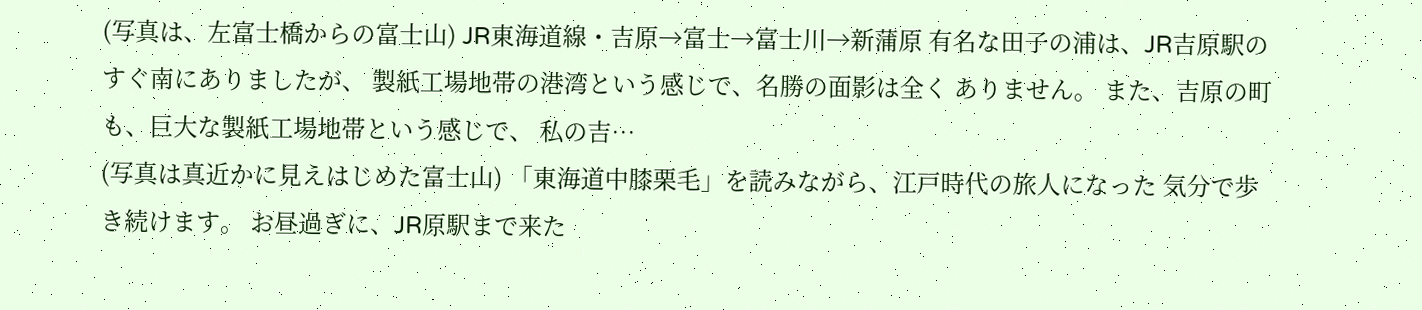(写真は、左富士橋からの富士山) JR東海道線・吉原→富士→富士川→新蒲原 有名な田子の浦は、JR吉原駅のすぐ南にありましたが、 製紙工場地帯の港湾という感じで、名勝の面影は全く ありません。 また、吉原の町も、巨大な製紙工場地帯という感じで、 私の吉…
(写真は真近かに見えはじめた富士山) 「東海道中膝栗毛」を読みながら、江戸時代の旅人になった 気分で歩き続けます。 お昼過ぎに、JR原駅まで来た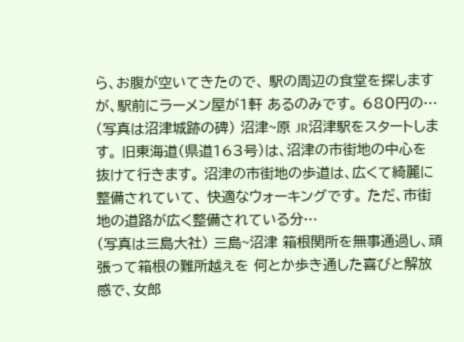ら、お腹が空いてきたので、 駅の周辺の食堂を探しますが、駅前にラーメン屋が1軒 あるのみです。 680円の…
(写真は沼津城跡の碑) 沼津~原 JR沼津駅をスタートします。 旧東海道(県道163号)は、沼津の市街地の中心を 抜けて行きます。 沼津の市街地の歩道は、広くて綺麗に整備されていて、 快適なウォーキングです。 ただ、市街地の道路が広く整備されている分…
(写真は三島大社) 三島~沼津 箱根関所を無事通過し、頑張って箱根の難所越えを 何とか歩き通した喜びと解放感で、女郎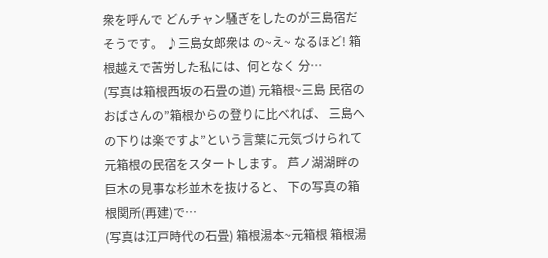衆を呼んで どんチャン騒ぎをしたのが三島宿だそうです。 ♪三島女郎衆は の~え~ なるほど! 箱根越えで苦労した私には、何となく 分…
(写真は箱根西坂の石畳の道) 元箱根~三島 民宿のおばさんの”箱根からの登りに比べれば、 三島への下りは楽ですよ”という言葉に元気づけられて 元箱根の民宿をスタートします。 芦ノ湖湖畔の巨木の見事な杉並木を抜けると、 下の写真の箱根関所(再建)で…
(写真は江戸時代の石畳) 箱根湯本~元箱根 箱根湯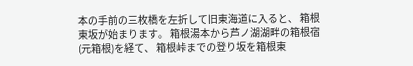本の手前の三枚橋を左折して旧東海道に入ると、 箱根東坂が始まります。 箱根湯本から芦ノ湖湖畔の箱根宿(元箱根)を経て、 箱根峠までの登り坂を箱根東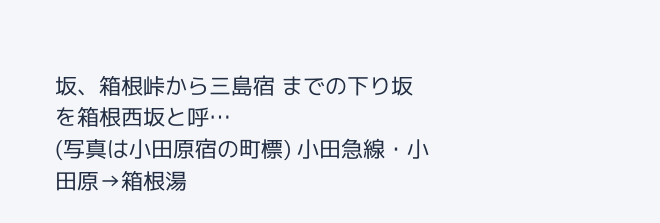坂、箱根峠から三島宿 までの下り坂を箱根西坂と呼…
(写真は小田原宿の町標) 小田急線・小田原→箱根湯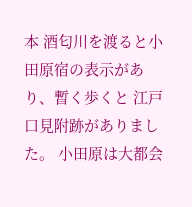本 酒匂川を渡ると小田原宿の表示があり、暫く歩くと 江戸口見附跡がありました。 小田原は大都会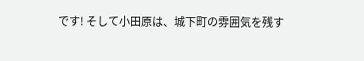です! そして小田原は、城下町の雰囲気を残す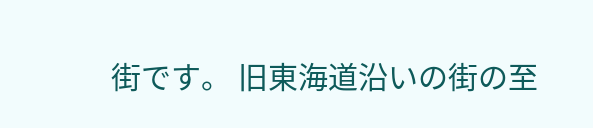街です。 旧東海道沿いの街の至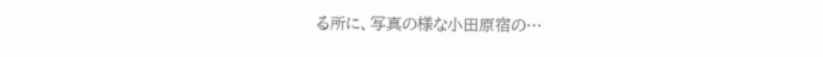る所に、写真の様な小田原宿の…